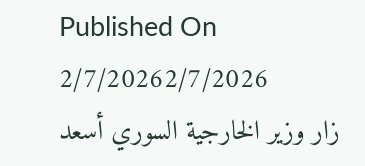Published On 2/7/20262/7/2026
زار وزير الخارجية السوري أسعد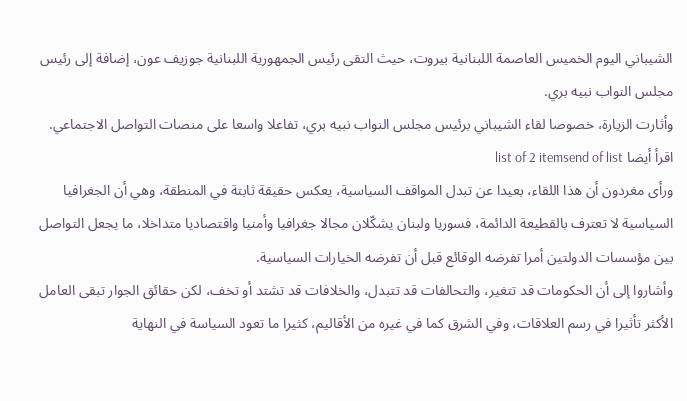الشيباني اليوم الخميس العاصمة اللبنانية بيروت، حيث التقى رئيس الجمهورية اللبنانية جوزيف عون، إضافة إلى رئيس مجلس النواب نبيه بري.
وأثارت الزيارة، خصوصا لقاء الشيباني برئيس مجلس النواب نبيه بري، تفاعلا واسعا على منصات التواصل الاجتماعي.
اقرأ أيضا list of 2 itemsend of list
ورأى مغردون أن هذا اللقاء، بعيدا عن تبدل المواقف السياسية، يعكس حقيقة ثابتة في المنطقة، وهي أن الجغرافيا السياسية لا تعترف بالقطيعة الدائمة، فسوريا ولبنان يشكّلان مجالا جغرافيا وأمنيا واقتصاديا متداخلا، ما يجعل التواصل بين مؤسسات الدولتين أمرا تفرضه الوقائع قبل أن تفرضه الخيارات السياسية.
وأشاروا إلى أن الحكومات قد تتغير، والتحالفات قد تتبدل، والخلافات قد تشتد أو تخف، لكن حقائق الجوار تبقى العامل الأكثر تأثيرا في رسم العلاقات، وفي الشرق كما في غيره من الأقاليم، كثيرا ما تعود السياسة في النهاية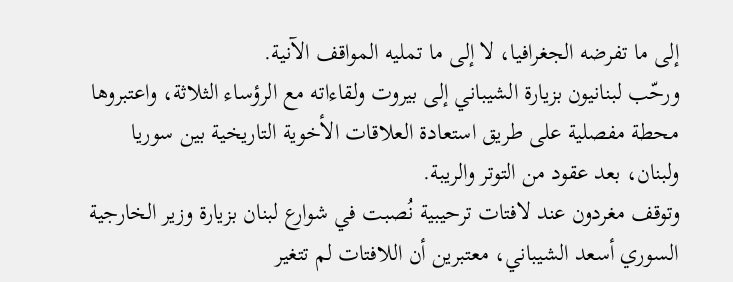إلى ما تفرضه الجغرافيا، لا إلى ما تمليه المواقف الآنية.
ورحّب لبنانيون بزيارة الشيباني إلى بيروت ولقاءاته مع الرؤساء الثلاثة، واعتبروها محطة مفصلية على طريق استعادة العلاقات الأخوية التاريخية بين سوريا ولبنان، بعد عقود من التوتر والريبة.
وتوقف مغردون عند لافتات ترحيبية نُصبت في شوارع لبنان بزيارة وزير الخارجية السوري أسعد الشيباني، معتبرين أن اللافتات لم تتغير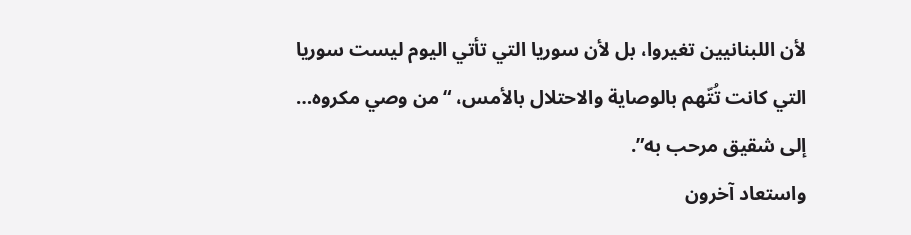لأن اللبنانيين تغيروا، بل لأن سوريا التي تأتي اليوم ليست سوريا التي كانت تُتّهم بالوصاية والاحتلال بالأمس، “من وصي مكروه… إلى شقيق مرحب به”.
واستعاد آخرون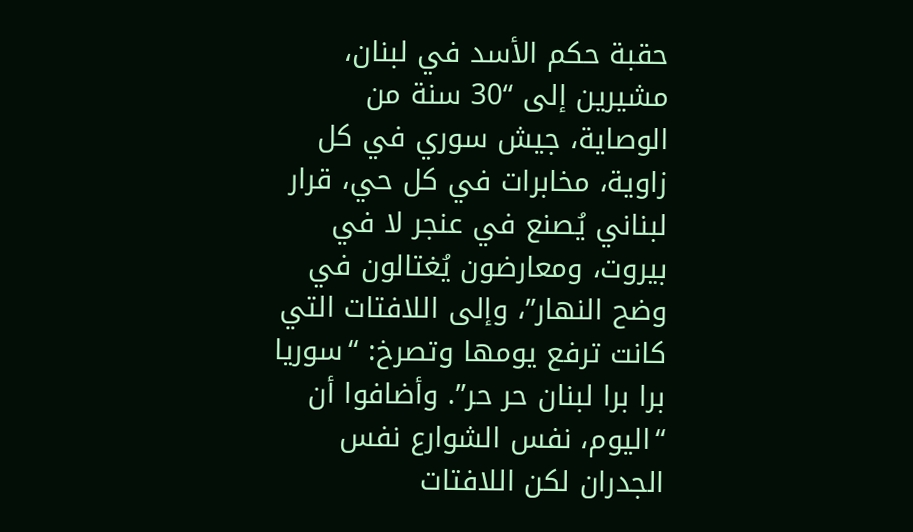حقبة حكم الأسد في لبنان، مشيرين إلى “30 سنة من الوصاية، جيش سوري في كل زاوية، مخابرات في كل حي، قرار لبناني يُصنع في عنجر لا في بيروت، ومعارضون يُغتالون في وضح النهار”، وإلى اللافتات التي كانت ترفع يومها وتصرخ: “سوريا برا برا لبنان حر حر”. وأضافوا أن “اليوم، نفس الشوارع نفس الجدران لكن اللافتات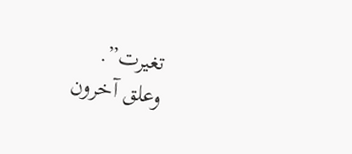تغيرت”.
وعلق آخرون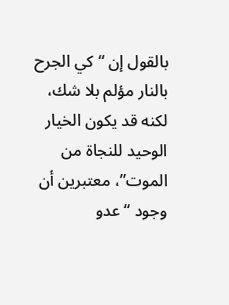بالقول إن “كي الجرح بالنار مؤلم بلا شك، لكنه قد يكون الخيار الوحيد للنجاة من الموت”، معتبرين أن وجود “عدو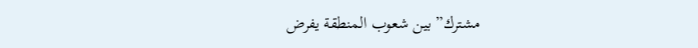مشترك” بين شعوب المنطقة يفرض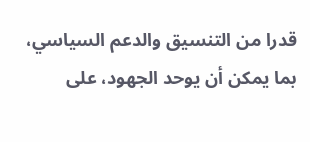قدرا من التنسيق والدعم السياسي، بما يمكن أن يوحد الجهود، على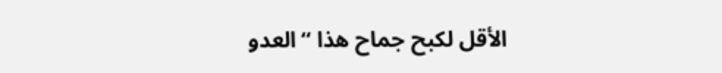الأقل لكبح جماح هذا “العدو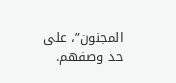المجنون”، على حد وصفهم.